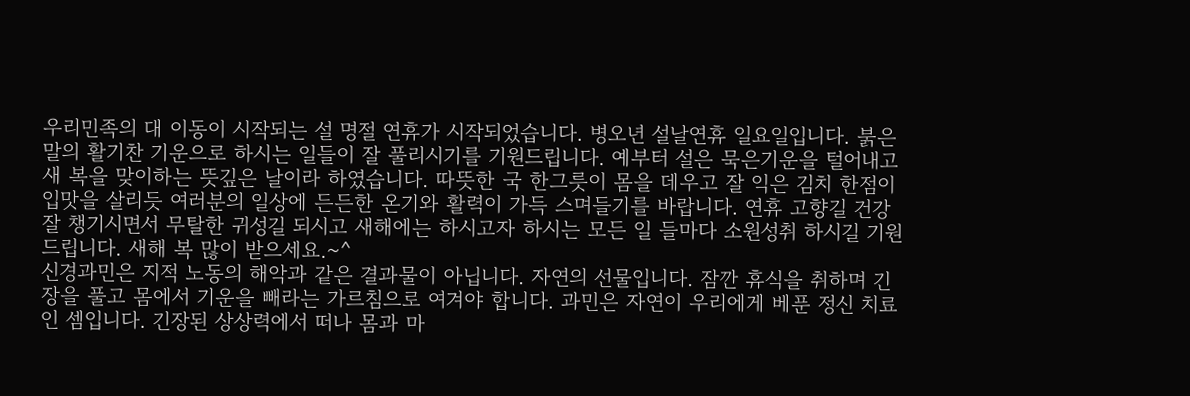우리민족의 대 이동이 시작되는 설 명절 연휴가 시작되었습니다. 병오년 설날연휴 일요일입니다. 붉은 말의 활기찬 기운으로 하시는 일들이 잘 풀리시기를 기원드립니다. 예부터 설은 묵은기운을 털어내고 새 복을 맞이하는 뜻깊은 날이라 하였습니다. 따뜻한 국 한그릇이 몸을 데우고 잘 익은 김치 한점이 입맛을 살리듯 여러분의 일상에 든든한 온기와 활력이 가득 스며들기를 바랍니다. 연휴 고향길 건강 잘 챙기시면서 무탈한 귀성길 되시고 새해에는 하시고자 하시는 모든 일 들마다 소원성취 하시길 기원드립니다. 새해 복 많이 받으세요.~^
신경과민은 지적 노동의 해악과 같은 결과물이 아닙니다. 자연의 선물입니다. 잠깐 휴식을 취하며 긴장을 풀고 몸에서 기운을 빼라는 가르침으로 여겨야 합니다. 과민은 자연이 우리에게 베푼 정신 치료인 셈입니다. 긴장된 상상력에서 떠나 몸과 마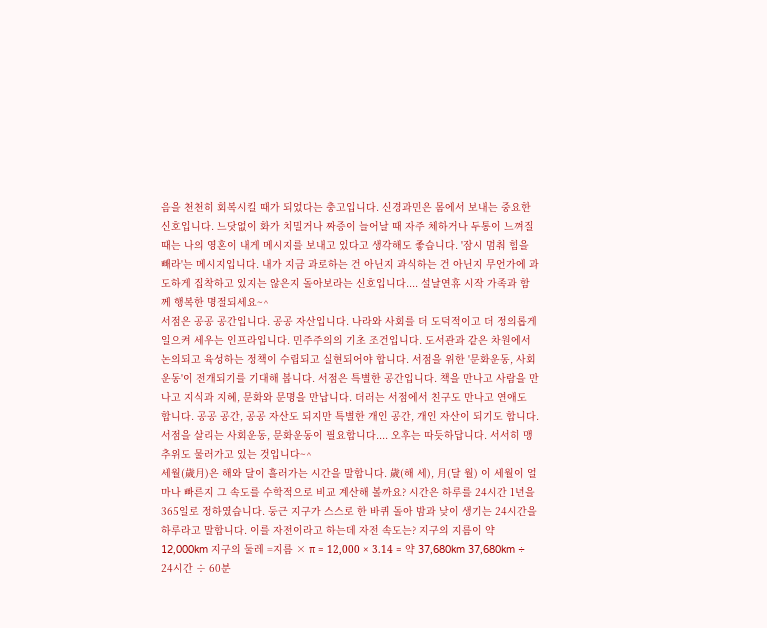음을 천천히 회복시킬 때가 되었다는 충고입니다. 신경과민은 몸에서 보내는 중요한 신호입니다. 느닷없이 화가 치밀거나 짜증이 늘어날 때 자주 체하거나 두통이 느껴질 때는 나의 영혼이 내게 메시지를 보내고 있다고 생각해도 좋습니다. '잠시 멈춰 힘을 빼라'는 메시지입니다. 내가 지금 과로하는 건 아닌지 과식하는 건 아닌지 무언가에 과도하게 집착하고 있지는 않은지 돌아보라는 신호입니다.... 설날연휴 시작 가족과 함께 행복한 명절되세요~^
서점은 공공 공간입니다. 공공 자산입니다. 나라와 사회를 더 도덕적이고 더 정의롭게 일으켜 세우는 인프라입니다. 민주주의의 기초 조건입니다. 도서관과 같은 차원에서 논의되고 육성하는 정책이 수립되고 실현되어야 합니다. 서점을 위한 '문화운동, 사회운동'이 전개되기를 기대해 봅니다. 서점은 특별한 공간입니다. 책을 만나고 사람을 만나고 지식과 지혜, 문화와 문명을 만납니다. 더러는 서점에서 친구도 만나고 연애도 합니다. 공공 공간, 공공 자산도 되지만 특별한 개인 공간, 개인 자산이 되기도 합니다. 서점을 살리는 사회운동, 문화운동이 필요합니다.... 오후는 따듯하답니다. 서서히 맹추위도 물러가고 있는 것입니다~^
세월(歲月)은 해와 달이 흘러가는 시간을 말합니다. 歲(해 세), 月(달 월) 이 세월이 얼마나 빠른지 그 속도를 수학적으로 비교 계산해 볼까요? 시간은 하루를 24시간 1년을 365일로 정하였습니다. 둥근 지구가 스스로 한 바퀴 돌아 밤과 낮이 생기는 24시간을 하루라고 말합니다. 이를 자전이라고 하는데 자전 속도는? 지구의 지름이 약12,000km 지구의 둘레 =지름 × π = 12,000 × 3.14 = 약 37,680km 37,680km ÷ 24시간 ÷ 60분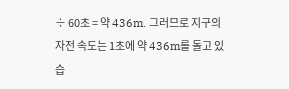÷ 60초 = 약 436m. 그러므로 지구의 자전 속도는 1초에 약 436m를 돌고 있습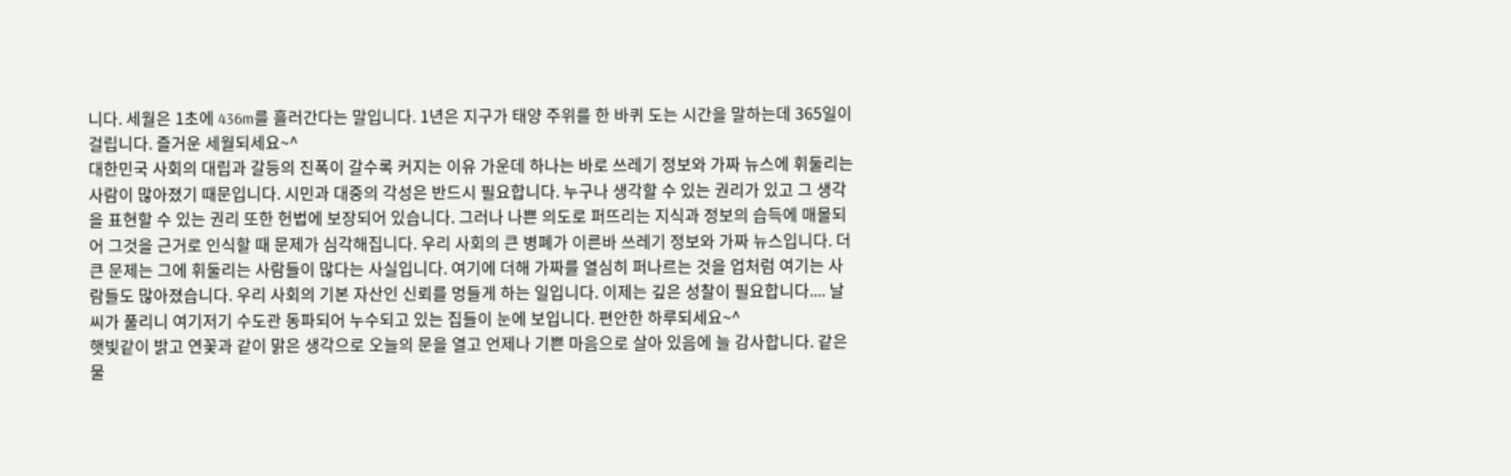니다. 세월은 1초에 436m를 흘러간다는 말입니다. 1년은 지구가 태양 주위를 한 바퀴 도는 시간을 말하는데 365일이 걸립니다. 즐거운 세월되세요~^
대한민국 사회의 대립과 갈등의 진폭이 갈수록 커지는 이유 가운데 하나는 바로 쓰레기 정보와 가짜 뉴스에 휘둘리는 사람이 많아졌기 때문입니다. 시민과 대중의 각성은 반드시 필요합니다. 누구나 생각할 수 있는 권리가 있고 그 생각을 표현할 수 있는 권리 또한 헌법에 보장되어 있습니다. 그러나 나쁜 의도로 퍼뜨리는 지식과 정보의 습득에 매몰되어 그것을 근거로 인식할 때 문제가 심각해집니다. 우리 사회의 큰 병폐가 이른바 쓰레기 정보와 가짜 뉴스입니다. 더 큰 문제는 그에 휘둘리는 사람들이 많다는 사실입니다. 여기에 더해 가짜를 열심히 퍼나르는 것을 업처럼 여기는 사람들도 많아졌습니다. 우리 사회의 기본 자산인 신뢰를 멍들게 하는 일입니다. 이제는 깊은 성찰이 필요합니다.... 날씨가 풀리니 여기저기 수도관 동파되어 누수되고 있는 집들이 눈에 보입니다. 편안한 하루되세요~^
햇빛같이 밝고 연꽃과 같이 맑은 생각으로 오늘의 문을 열고 언제나 기쁜 마음으로 살아 있음에 늘 감사합니다. 같은 물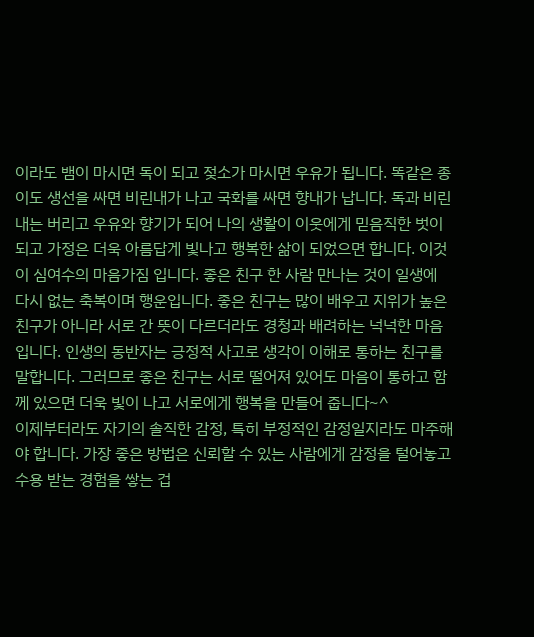이라도 뱀이 마시면 독이 되고 젖소가 마시면 우유가 됩니다. 똑같은 종이도 생선을 싸면 비린내가 나고 국화를 싸면 향내가 납니다. 독과 비린내는 버리고 우유와 향기가 되어 나의 생활이 이웃에게 믿음직한 벗이 되고 가정은 더욱 아름답게 빛나고 행복한 삶이 되었으면 합니다. 이것이 심여수의 마음가짐 입니다. 좋은 친구 한 사람 만나는 것이 일생에 다시 없는 축복이며 행운입니다. 좋은 친구는 많이 배우고 지위가 높은 친구가 아니라 서로 간 뜻이 다르더라도 경청과 배려하는 넉넉한 마음입니다. 인생의 동반자는 긍정적 사고로 생각이 이해로 통하는 친구를 말합니다. 그러므로 좋은 친구는 서로 떨어져 있어도 마음이 통하고 함께 있으면 더욱 빛이 나고 서로에게 행복을 만들어 줍니다~^
이제부터라도 자기의 솔직한 감정, 특히 부정적인 감정일지라도 마주해야 합니다. 가장 좋은 방법은 신뢰할 수 있는 사람에게 감정을 털어놓고 수용 받는 경험을 쌓는 겁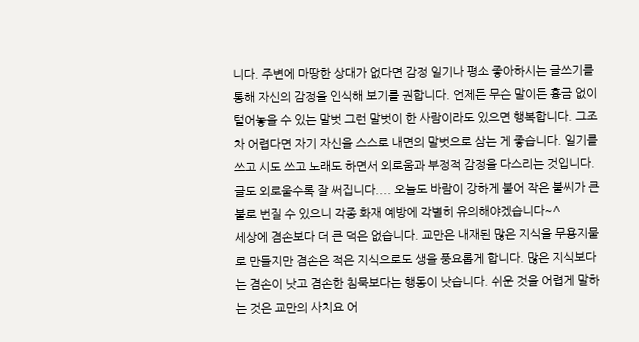니다. 주변에 마땅한 상대가 없다면 감정 일기나 평소 좋아하시는 글쓰기를 통해 자신의 감정을 인식해 보기를 권합니다. 언제든 무슨 말이든 흉금 없이 털어놓을 수 있는 말벗 그런 말벗이 한 사람이라도 있으면 행복합니다. 그조차 어렵다면 자기 자신을 스스로 내면의 말벗으로 삼는 게 좋습니다. 일기를 쓰고 시도 쓰고 노래도 하면서 외로움과 부정적 감정을 다스리는 것입니다. 글도 외로울수록 잘 써집니다.... 오늘도 바람이 강하게 불어 작은 불씨가 큰불로 번질 수 있으니 각종 화재 예방에 각별히 유의해야겠습니다~^
세상에 겸손보다 더 큰 덕은 없습니다. 교만은 내재된 많은 지식을 무용지물로 만들지만 겸손은 적은 지식으로도 생을 풍요롭게 합니다. 많은 지식보다는 겸손이 낫고 겸손한 침묵보다는 행동이 낫습니다. 쉬운 것을 어렵게 말하는 것은 교만의 사치요 어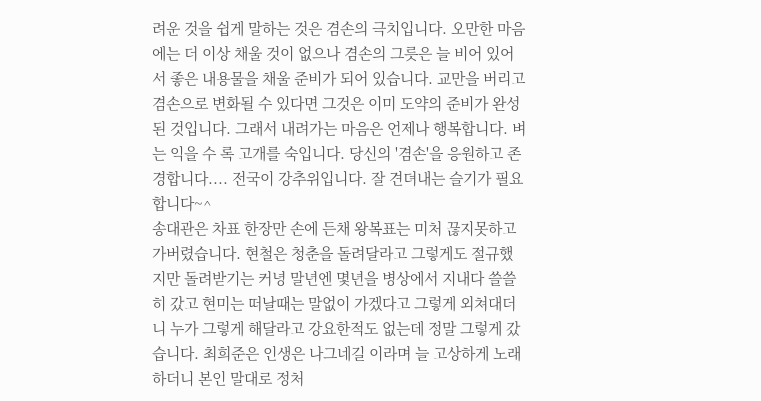려운 것을 쉽게 말하는 것은 겸손의 극치입니다. 오만한 마음에는 더 이상 채울 것이 없으나 겸손의 그릇은 늘 비어 있어서 좋은 내용물을 채울 준비가 되어 있습니다. 교만을 버리고 겸손으로 변화될 수 있다면 그것은 이미 도약의 준비가 완성된 것입니다. 그래서 내려가는 마음은 언제나 행복합니다. 벼는 익을 수 록 고개를 숙입니다. 당신의 '겸손'을 응원하고 존경합니다.... 전국이 강추위입니다. 잘 견뎌내는 슬기가 필요합니다~^
송대관은 차표 한장만 손에 든채 왕복표는 미처 끊지못하고 가버렸습니다. 현철은 청춘을 돌려달라고 그렇게도 절규했지만 돌려받기는 커녕 말년엔 몇년을 병상에서 지내다 쓸쓸히 갔고 현미는 떠날때는 말없이 가겠다고 그렇게 외쳐대더니 누가 그렇게 해달라고 강요한적도 없는데 정말 그렇게 갔습니다. 최희준은 인생은 나그네길 이라며 늘 고상하게 노래하더니 본인 말대로 정처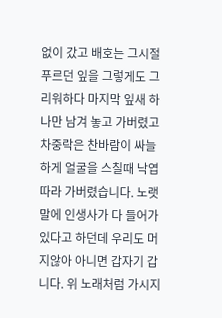없이 갔고 배호는 그시절 푸르던 잎을 그렇게도 그리워하다 마지막 잎새 하나만 남겨 놓고 가버렸고 차중락은 찬바람이 싸늘하게 얼굴을 스칠때 낙엽따라 가버렸습니다. 노랫말에 인생사가 다 들어가 있다고 하던데 우리도 머지않아 아니면 갑자기 갑니다. 위 노래처럼 가시지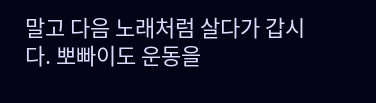말고 다음 노래처럼 살다가 갑시다. 뽀빠이도 운동을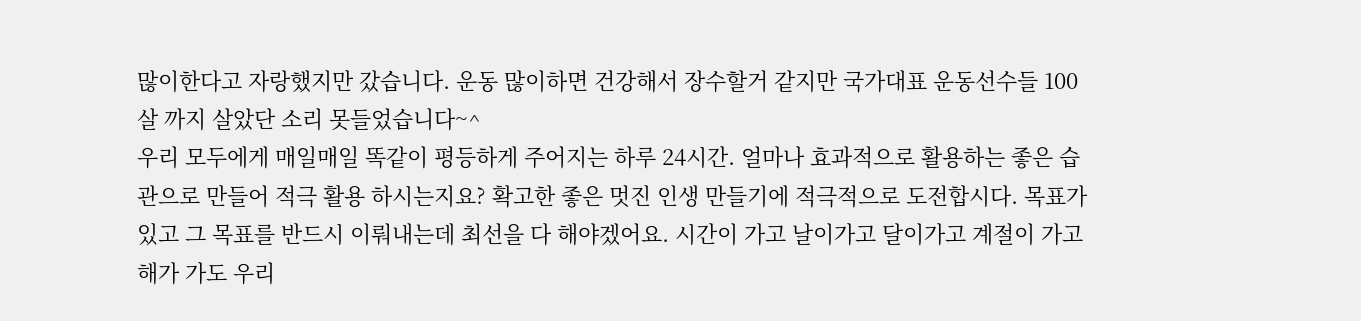많이한다고 자랑했지만 갔습니다. 운동 많이하면 건강해서 장수할거 같지만 국가대표 운동선수들 100살 까지 살았단 소리 못들었습니다~^
우리 모두에게 매일매일 똑같이 평등하게 주어지는 하루 24시간. 얼마나 효과적으로 활용하는 좋은 습관으로 만들어 적극 활용 하시는지요? 확고한 좋은 멋진 인생 만들기에 적극적으로 도전합시다. 목표가 있고 그 목표를 반드시 이뤄내는데 최선을 다 해야겠어요. 시간이 가고 날이가고 달이가고 계절이 가고 해가 가도 우리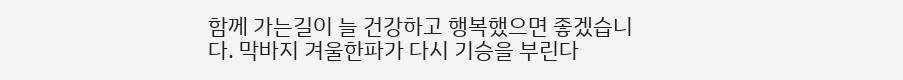함께 가는길이 늘 건강하고 행복했으면 좋겠습니다. 막바지 겨울한파가 다시 기승을 부린다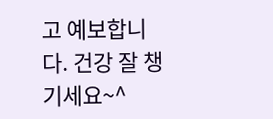고 예보합니다. 건강 잘 챙기세요~^